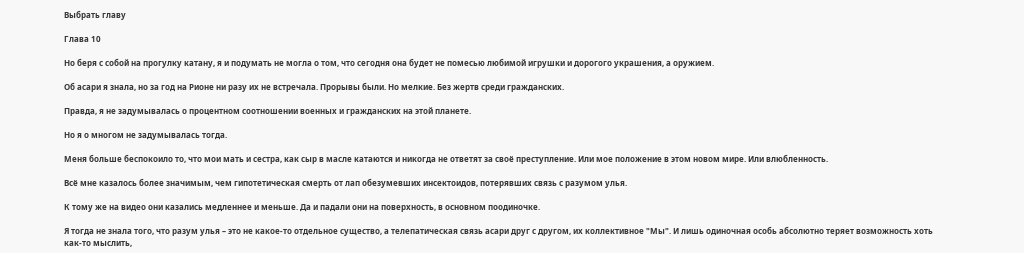Выбрать главу

Глава 10

Но беря с собой на прогулку катану, я и подумать не могла о том, что сегодня она будет не помесью любимой игрушки и дорогого украшения, а оружием.

Об асари я знала, но за год на Рионе ни разу их не встречала. Прорывы были. Но мелкие. Без жертв среди гражданских.

Правда, я не задумывалась о процентном соотношении военных и гражданских на этой планете.

Но я о многом не задумывалась тогда.

Меня больше беспокоило то, что мои мать и сестра, как сыр в масле катаются и никогда не ответят за своё преступление. Или мое положение в этом новом мире. Или влюбленность.

Всё мне казалось более значимым, чем гипотетическая смерть от лап обезумевших инсектоидов, потерявших связь с разумом улья.

К тому же на видео они казались медленнее и меньше. Да и падали они на поверхность, в основном поодиночке.

Я тогда не знала того, что разум улья – это не какое-то отдельное существо, а телепатическая связь асари друг с другом, их коллективное "Мы". И лишь одиночная особь абсолютно теряет возможность хоть как-то мыслить,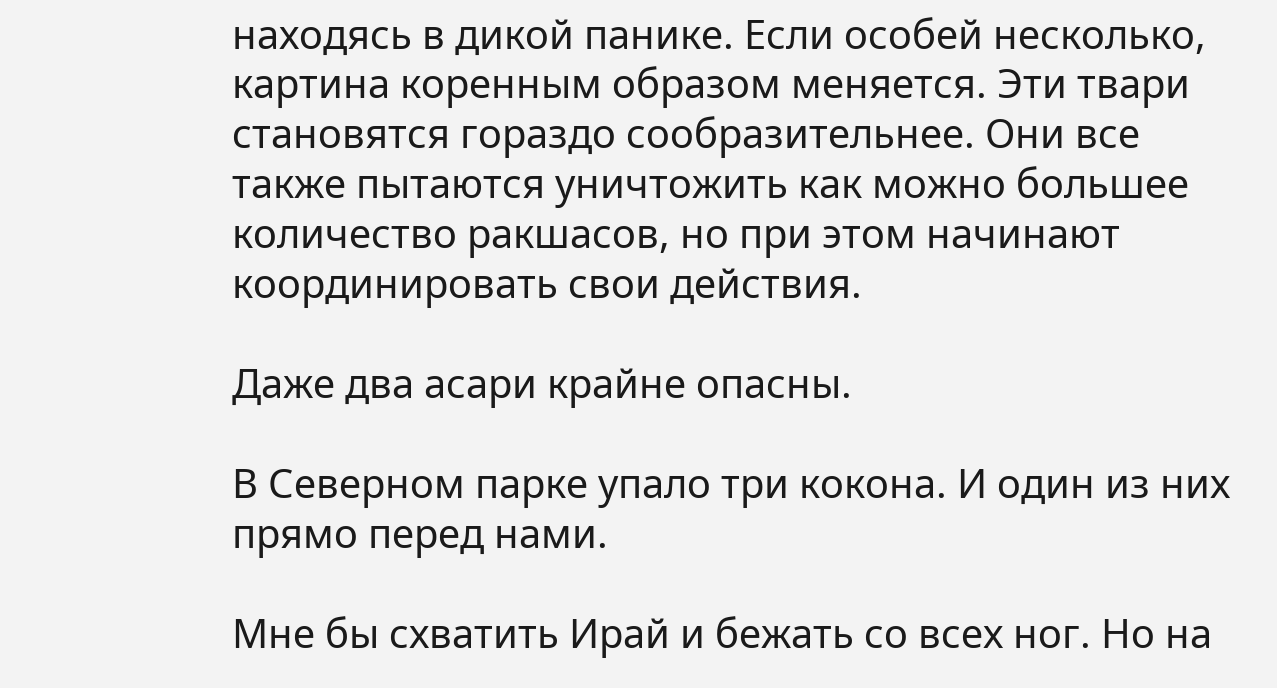находясь в дикой панике. Если особей несколько, картина коренным образом меняется. Эти твари становятся гораздо сообразительнее. Они все также пытаются уничтожить как можно большее количество ракшасов, но при этом начинают координировать свои действия.

Даже два асари крайне опасны.

В Северном парке упало три кокона. И один из них прямо перед нами.

Мне бы схватить Ирай и бежать со всех ног. Но на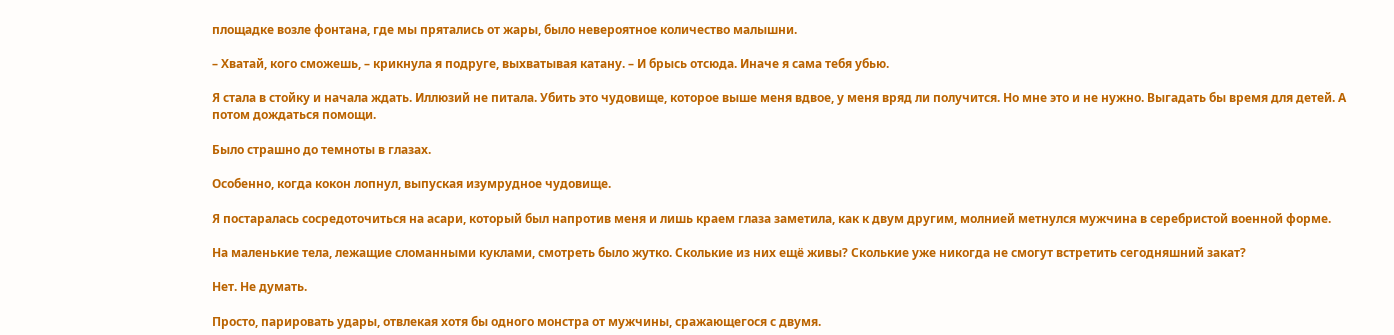площадке возле фонтана, где мы прятались от жары, было невероятное количество малышни.

– Хватай, кого сможешь, – крикнула я подруге, выхватывая катану. – И брысь отсюда. Иначе я сама тебя убью.

Я стала в стойку и начала ждать. Иллюзий не питала. Убить это чудовище, которое выше меня вдвое, у меня вряд ли получится. Но мне это и не нужно. Выгадать бы время для детей. А потом дождаться помощи.

Было страшно до темноты в глазах.

Особенно, когда кокон лопнул, выпуская изумрудное чудовище.

Я постаралась сосредоточиться на асари, который был напротив меня и лишь краем глаза заметила, как к двум другим, молнией метнулся мужчина в серебристой военной форме.

На маленькие тела, лежащие сломанными куклами, смотреть было жутко. Сколькие из них ещё живы? Сколькие уже никогда не смогут встретить сегодняшний закат?

Нет. Не думать.

Просто, парировать удары, отвлекая хотя бы одного монстра от мужчины, сражающегося с двумя.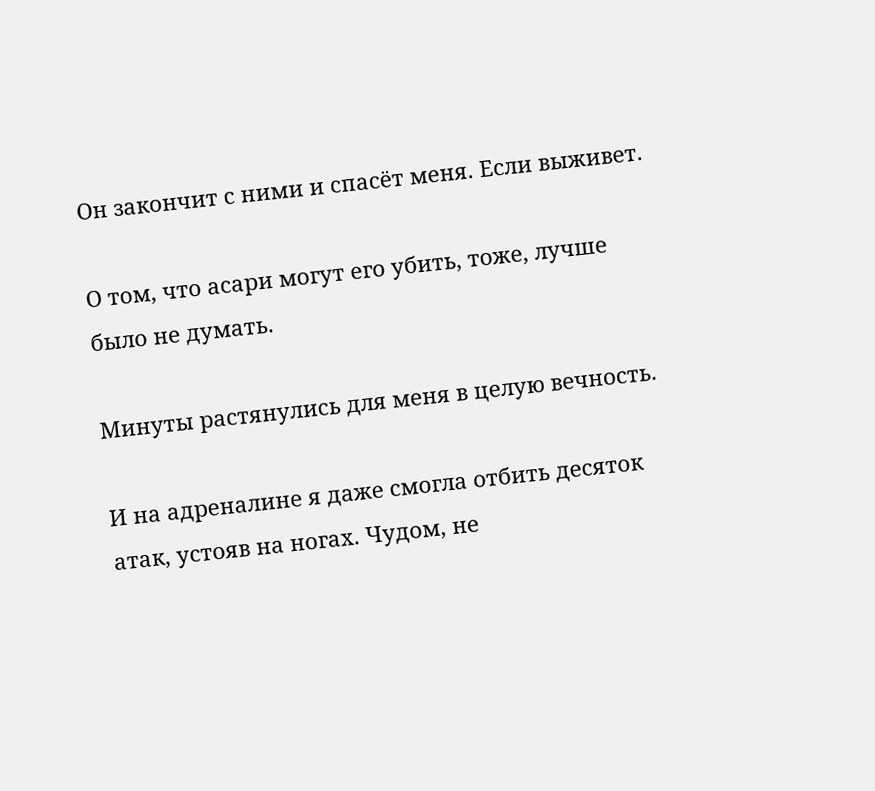Он закончит с ними и спасёт меня. Если выживет.

О том, что асари могут его убить, тоже, лучше было не думать.

Минуты растянулись для меня в целую вечность.

И на адреналине я даже смогла отбить десяток атак, устояв на ногах. Чудом, не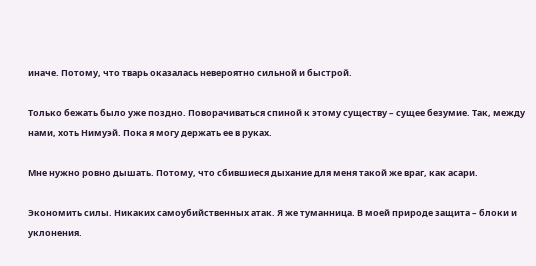иначе. Потому, что тварь оказалась невероятно сильной и быстрой.

Только бежать было уже поздно. Поворачиваться спиной к этому существу – сущее безумие. Так, между нами, хоть Нимуэй. Пока я могу держать ее в руках.

Мне нужно ровно дышать. Потому, что сбившиеся дыхание для меня такой же враг, как асари.

Экономить силы. Никаких самоубийственных атак. Я же туманница. В моей природе защита – блоки и уклонения.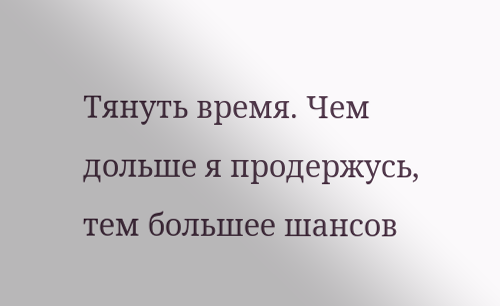Тянуть время. Чем дольше я продержусь, тем большее шансов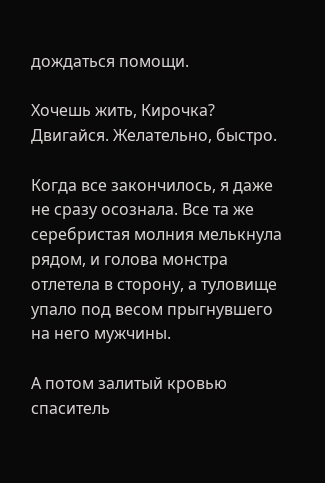дождаться помощи.

Хочешь жить, Кирочка? Двигайся. Желательно, быстро.

Когда все закончилось, я даже не сразу осознала. Все та же серебристая молния мелькнула рядом, и голова монстра отлетела в сторону, а туловище упало под весом прыгнувшего на него мужчины.

А потом залитый кровью спаситель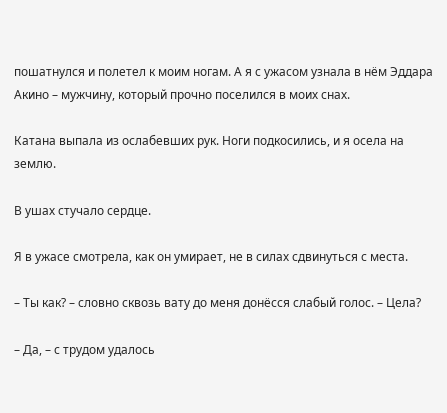пошатнулся и полетел к моим ногам. А я с ужасом узнала в нём Эддара Акино – мужчину, который прочно поселился в моих снах.

Катана выпала из ослабевших рук. Ноги подкосились, и я осела на землю.

В ушах стучало сердце.

Я в ужасе смотрела, как он умирает, не в силах сдвинуться с места.

– Ты как? – словно сквозь вату до меня донёсся слабый голос. – Цела?

– Да, – с трудом удалось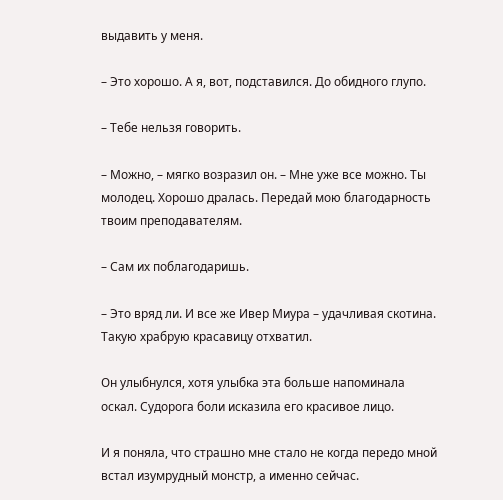выдавить у меня.

– Это хорошо. А я, вот, подставился. До обидного глупо.

– Тебе нельзя говорить.

– Можно, – мягко возразил он. – Мне уже все можно. Ты молодец. Хорошо дралась. Передай мою благодарность твоим преподавателям.

– Сам их поблагодаришь.

– Это вряд ли. И все же Ивер Миура – удачливая скотина. Такую храбрую красавицу отхватил.

Он улыбнулся, хотя улыбка эта больше напоминала оскал. Судорога боли исказила его красивое лицо.

И я поняла, что страшно мне стало не когда передо мной встал изумрудный монстр, а именно сейчас.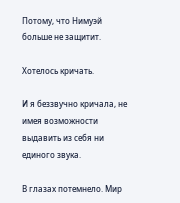Потому, что Нимуэй больше не защитит.

Хотелось кричать.

И я беззвучно кричала, не имея возможности выдавить из себя ни единого звука.

В глазах потемнело. Мир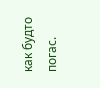как будто погас.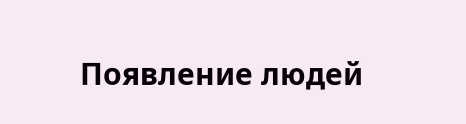Появление людей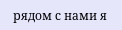рядом с нами я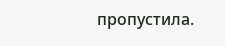пропустила.